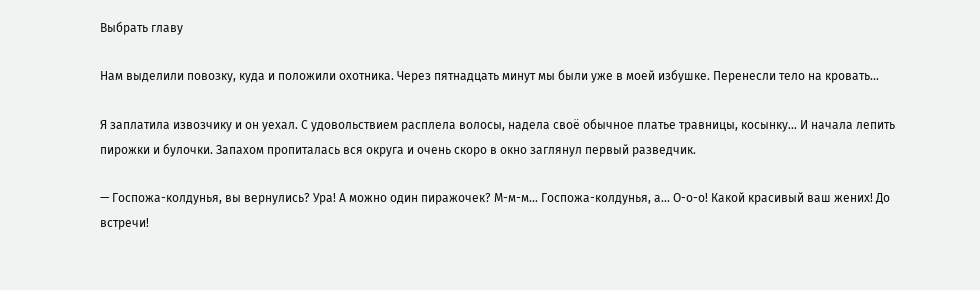Выбрать главу

Нам выделили повозку, куда и положили охотника. Через пятнадцать минут мы были уже в моей избушке. Перенесли тело на кровать...

Я заплатила извозчику и он уехал. С удовольствием расплела волосы, надела своё обычное платье травницы, косынку... И начала лепить пирожки и булочки. Запахом пропиталась вся округа и очень скоро в окно заглянул первый разведчик.

— Госпожа-колдунья, вы вернулись? Ура! А можно один пиражочек? М-м-м... Госпожа-колдунья, а... О-о-о! Какой красивый ваш жених! До встречи!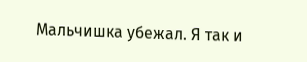Мальчишка убежал. Я так и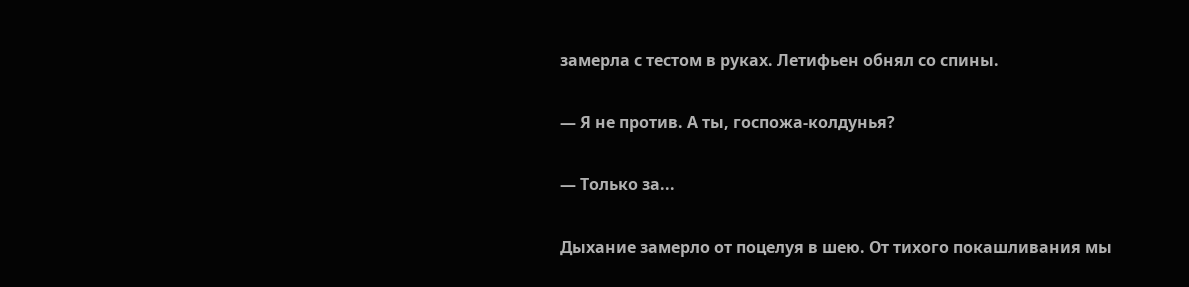замерла с тестом в руках. Летифьен обнял со спины.

— Я не против. А ты, госпожа-колдунья?

— Только за...

Дыхание замерло от поцелуя в шею. От тихого покашливания мы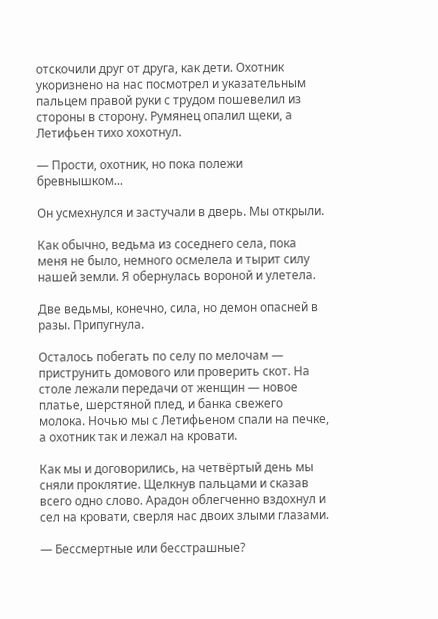отскочили друг от друга, как дети. Охотник укоризнено на нас посмотрел и указательным пальцем правой руки с трудом пошевелил из стороны в сторону. Румянец опалил щеки, а Летифьен тихо хохотнул.

— Прости, охотник, но пока полежи бревнышком...

Он усмехнулся и застучали в дверь. Мы открыли.

Как обычно, ведьма из соседнего села, пока меня не было, немного осмелела и тырит силу нашей земли. Я обернулась вороной и улетела.

Две ведьмы, конечно, сила, но демон опасней в разы. Припугнула.

Осталось побегать по селу по мелочам — приструнить домового или проверить скот. На столе лежали передачи от женщин — новое платье, шерстяной плед, и банка свежего молока. Ночью мы с Летифьеном спали на печке, а охотник так и лежал на кровати.

Как мы и договорились, на четвёртый день мы сняли проклятие. Щелкнув пальцами и сказав всего одно слово. Арадон облегченно вздохнул и сел на кровати, сверля нас двоих злыми глазами.

— Бессмертные или бесстрашные?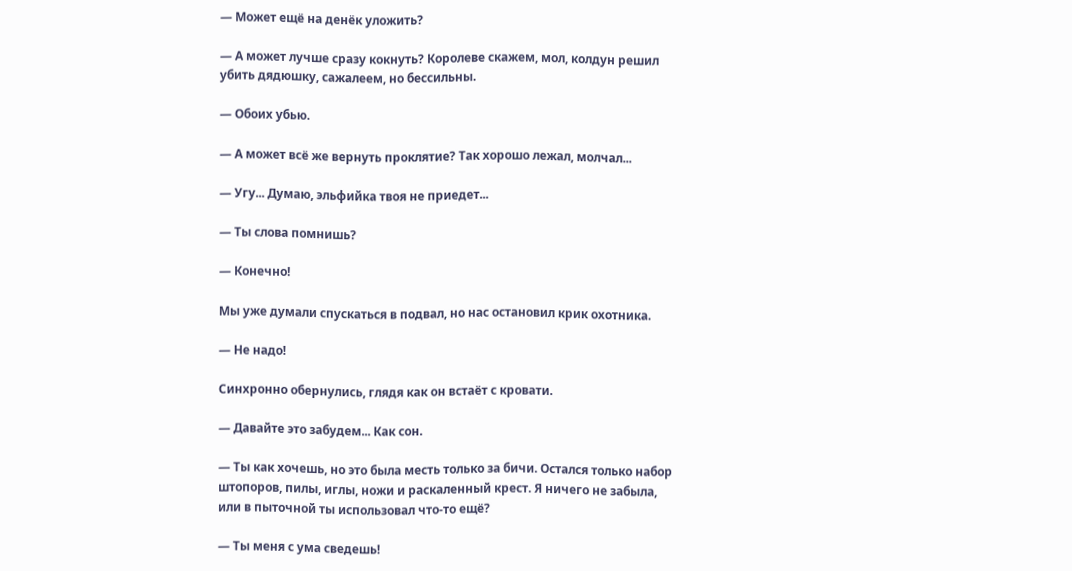— Может ещё на денёк уложить?

— А может лучше сразу кокнуть? Королеве скажем, мол, колдун решил убить дядюшку, сажалеем, но бессильны.

— Обоих убью.

— А может всё же вернуть проклятие? Так хорошо лежал, молчал...

— Угу... Думаю, эльфийка твоя не приедет...

— Ты слова помнишь?

— Конечно!

Мы уже думали спускаться в подвал, но нас остановил крик охотника.

— Не надо!

Синхронно обернулись, глядя как он встаёт с кровати.

— Давайте это забудем... Как сон.

— Ты как хочешь, но это была месть только за бичи. Остался только набор штопоров, пилы, иглы, ножи и раскаленный крест. Я ничего не забыла, или в пыточной ты использовал что-то ещё?

— Ты меня с ума сведешь!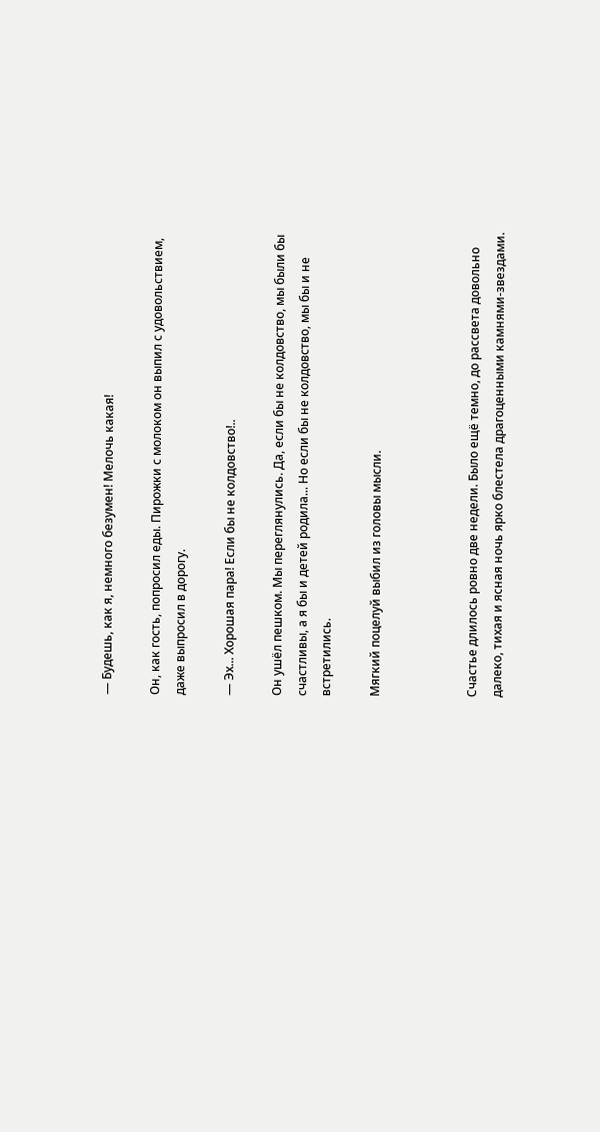— Будешь, как я, немного безумен! Мелочь какая!

Он, как гость, попросил еды. Пирожки с молоком он выпил с удовольствием, даже выпросил в дорогу.

— Эх... Хорошая пара! Если бы не колдовство!..

Он ушёл пешком. Мы переглянулись. Да, если бы не колдовство, мы были бы счастливы, а я бы и детей родила... Но если бы не колдовство, мы бы и не встретились.

Мягкий поцелуй выбил из головы мысли.



Счастье длилось ровно две недели. Было ещё темно, до рассвета довольно далеко, тихая и ясная ночь ярко блестела драгоценными камнями-звездами.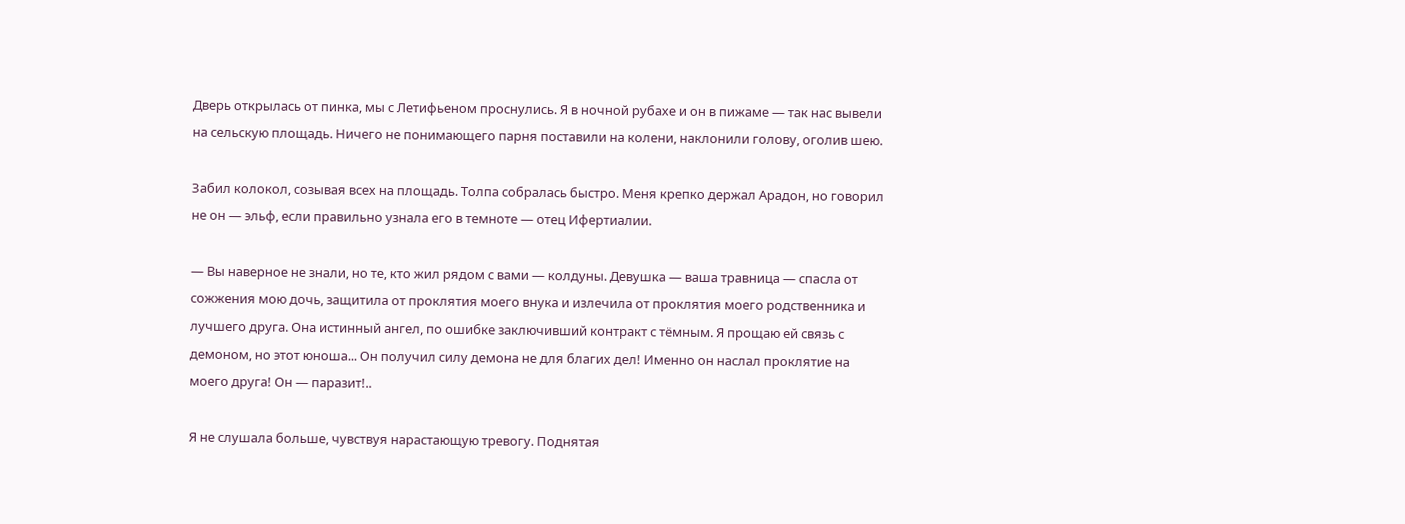Дверь открылась от пинка, мы с Летифьеном проснулись. Я в ночной рубахе и он в пижаме — так нас вывели на сельскую площадь. Ничего не понимающего парня поставили на колени, наклонили голову, оголив шею.

Забил колокол, созывая всех на площадь. Толпа собралась быстро. Меня крепко держал Арадон, но говорил не он — эльф, если правильно узнала его в темноте — отец Ифертиалии.

— Вы наверное не знали, но те, кто жил рядом с вами — колдуны. Девушка — ваша травница — спасла от сожжения мою дочь, защитила от проклятия моего внука и излечила от проклятия моего родственника и лучшего друга. Она истинный ангел, по ошибке заключивший контракт с тёмным. Я прощаю ей связь с демоном, но этот юноша... Он получил силу демона не для благих дел! Именно он наслал проклятие на моего друга! Он — паразит!..

Я не слушала больше, чувствуя нарастающую тревогу. Поднятая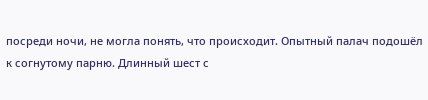посреди ночи, не могла понять, что происходит. Опытный палач подошёл к согнутому парню. Длинный шест с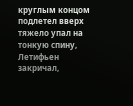круглым концом подлетел вверх тяжело упал на тонкую спину, Летифьен закричал,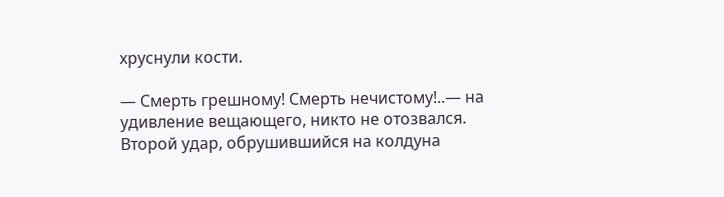хруснули кости.

— Смерть грешному! Смерть нечистому!..— на удивление вещающего, никто не отозвался. Второй удар, обрушившийся на колдуна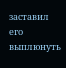заставил его выплюнуть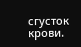сгусток крови.